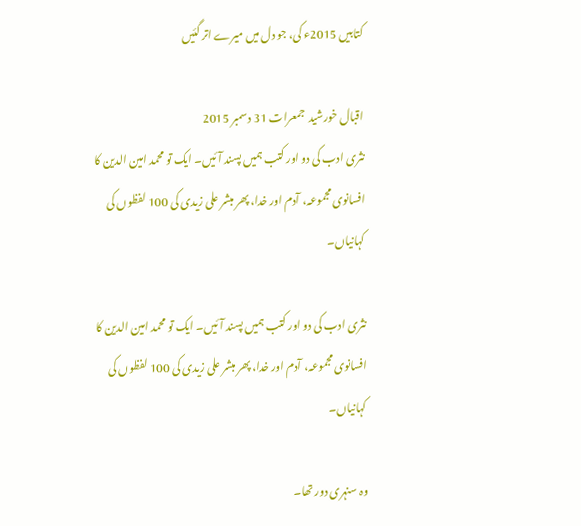کتابیں 2015ء کی، جو دل میں میرے اتر گئیں

اقبال خورشید  جمعرات 31 دسمبر 2015
نثری ادب کی دو اور کتب ہمیں پسند آئیں۔ ایک تو محمد امین الدین کا افسانوی مجموعہ، آدم اور خدا، پھر مبشر علی زیدی کی 100 لفظوں کی کہانیاں۔

نثری ادب کی دو اور کتب ہمیں پسند آئیں۔ ایک تو محمد امین الدین کا افسانوی مجموعہ، آدم اور خدا، پھر مبشر علی زیدی کی 100 لفظوں کی کہانیاں۔

وہ سنہری دور تھا۔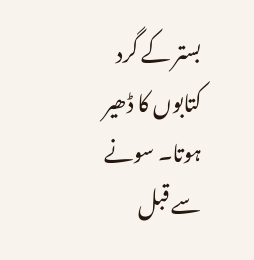بستر کے گرد کتابوں کا ڈھیر ہوتا۔ سونے سے قبل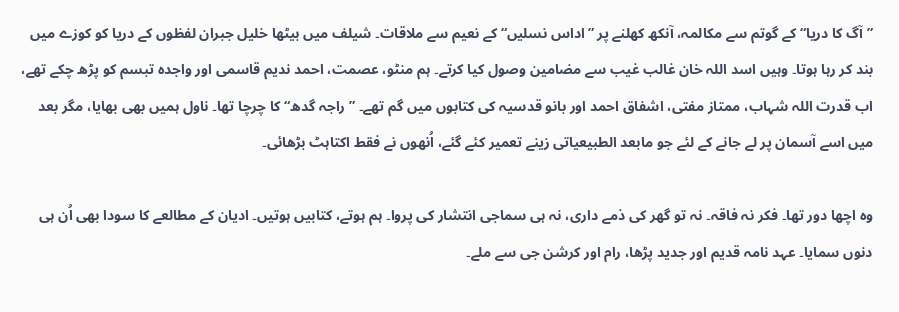”آگ کا دریا“ کے گوتم سے مکالمہ، آنکھ کھلنے پر ”اداس نسلیں“ کے نعیم سے ملاقات۔ شیلف میں بیٹھا خلیل جبران لفظوں کے دریا کو کوزے میں بند کر رہا ہوتا۔ وہیں اسد اللہ خان غالب غیب سے مضامین وصول کیا کرتے۔ ہم منٹو، عصمت، احمد ندیم قاسمی اور واجدہ تبسم کو پڑھ چکے تھے، اب قدرت اللہ شہاب، ممتاز مفتی، اشفاق احمد اور بانو قدسیہ کی کتابوں میں گم تھے۔ ”راجہ گدھ“ کا چرچا تھا۔ ناول ہمیں بھی بھایا، مگر بعد میں اسے آسمان پر لے جانے کے لئے جو مابعد الطبیعیاتی زینے تعمیر کئے گئے، اُنھوں نے فقط اکتاہٹ بڑھائی۔

وہ اچھا دور تھا۔ فکر نہ فاقہ۔ نہ تو گھر کی ذمے داری، نہ ہی سماجی انتشار کی پروا۔ ہم ہوتے، کتابیں ہوتیں۔ ادیان کے مطالعے کا سودا بھی اُن ہی دنوں سمایا۔ عہد نامہ قدیم اور جدید پڑھا، رام اور کرشن جی سے ملے۔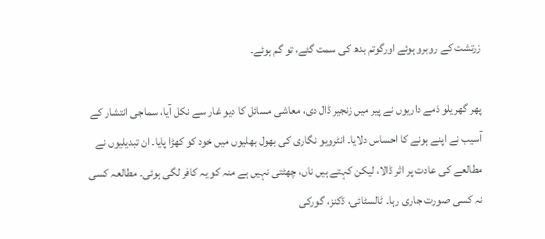زرتشت کے روبرو ہوئے اورگوتم بدھ کی سمت گئے، تو گم ہوئے۔

پھر گھریلو ذمے داریوں نے پیر میں زنجیر ڈال دی، معاشی مسائل کا دیو غار سے نکل آیا، سماجی انتشار کے آسیب نے اپنے ہونے کا احساس دلایا۔ انٹرویو نگاری کی بھول بھلیوں میں خود کو کھڑا پایا۔ ان تبدیلیوں نے مطالعے کی عادت پر اثر ڈالا، لیکن کہتے ہیں ناں، چھٹتی نہیں ہے منہ کو یہ کافر لگی ہوئی۔ مطالعہ کسی نہ کسی صورت جاری رہا۔ ٹالسٹائی، ڈکنز، گورکی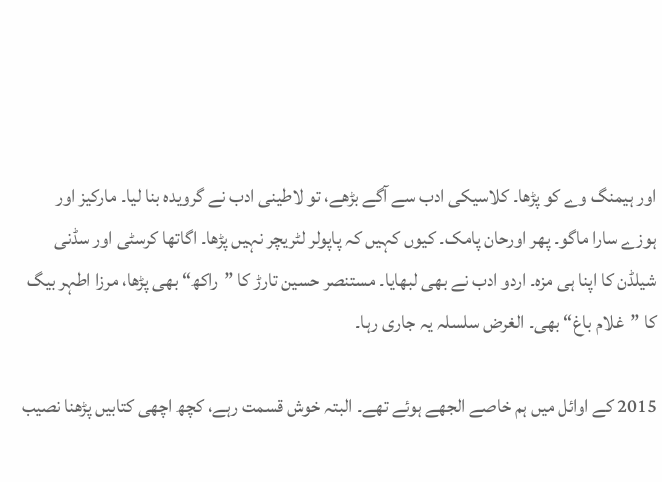اور ہیمنگ وے کو پڑھا۔ کلاسیکی ادب سے آگے بڑھے، تو لاطینی ادب نے گرویدہ بنا لیا۔ مارکیز اور ہوزے سارا ماگو۔ پھر اورحان پامک۔ کیوں کہیں کہ پاپولر لٹریچر نہیں پڑھا۔ اگاتھا کرسٹی اور سڈنی شیلڈن کا اپنا ہی مزہ۔ اردو ادب نے بھی لبھایا۔ مستنصر حسین تارڑ کا ”راکھ“ بھی پڑھا، مرزا اطہر بیگ کا ”غلام باغ“ بھی۔ الغرض سلسلہ یہ جاری رہا۔

2015 کے اوائل میں ہم خاصے الجھے ہوئے تھے۔ البتہ خوش قسمت رہے، کچھ اچھی کتابیں پڑھنا نصیب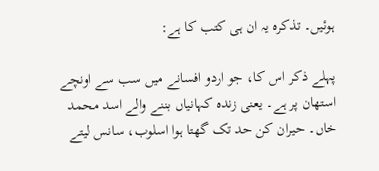ہوئیں۔ تذکرہ یہ ان ہی کتب کا ہے:

پہلے ذکر اس کا، جو اردو افسانے میں سب سے اونچے استھان پر ہے۔ یعنی زندہ کہانیاں بننے والے اسد محمد خاں۔ حیران کن حد تک گھتا ہوا اسلوب، سانس لیتے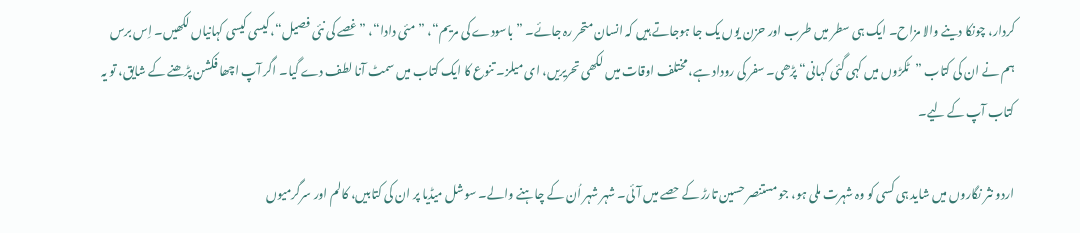کردار، چونکا دینے والا مزاح۔ ایک ہی سطر میں طرب اور حزن یوں یک جا ہوجاتے ہیں کہ انسان متحر رہ جائے۔ ”باسودے کی مریم“، ”مئی دادا“، ”غصے کی نئی فصیل“، کیسی کیسی کہانیاں لکھیں۔ اِس برس ہم نے ان کی کتاب ”ٹکڑوں میں کہی گئی کہانی“ پڑھی۔ سفر کی روداد ہے، مختلف اوقات میں لکھی تحریریں، ای میلز۔ تنوع کا ایک کتاب میں سمٹ آنا لطف دے گیا۔ اگر آپ اچھا فکشن پڑھنے کے شایق، تو یہ کتاب آپ کے لیے۔

اردو نثر نگاروں میں شاید ہی کسی کو وہ شہرت ملی ہو، جو مستنصر حسین تارڑ کے حصے میں آئی۔ شہر شہر اُن کے چاہنے والے۔ سوشل میڈیا پر ان کی کتابیں، کالم اور سرگرمیوں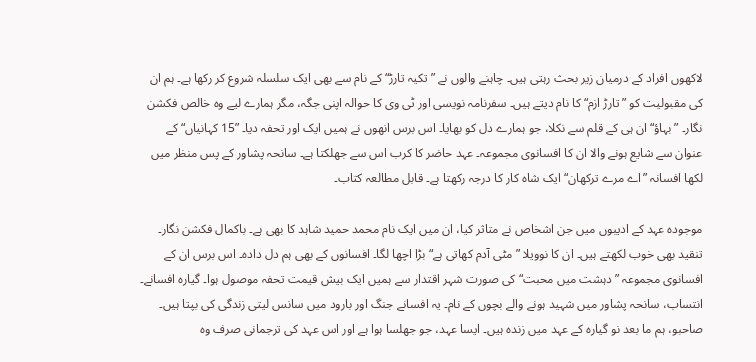لاکھوں افراد کے درمیان زیر بحث رہتی ہیں۔ چاہنے والوں نے ”تکیہ تارڑ“ کے نام سے بھی ایک سلسلہ شروع کر رکھا ہے۔ ہم ان کی مقبولیت کو ”تارڑ ازم“ کا نام دیتے ہیں۔ سفرنامہ نویسی اور ٹی وی کا حوالہ اپنی جگہ، مگر ہمارے لیے وہ خالص فکشن نگار۔ ”بہاؤ“ ان ہی کے قلم سے نکلا، جو ہمارے دل کو بھایا۔ اس برس انھوں نے ہمیں ایک اور تحفہ دیا۔ ”15 کہانیاں“ کے عنوان سے شایع ہونے والا ان کا افسانوی مجموعہ۔ عہد حاضر کا کرب اس سے جھلکتا ہے۔ سانحہ پشاور کے پس منظر میں لکھا افسانہ ”اے مرے ترکھان“ ایک شاہ کار کا درجہ رکھتا ہے۔ قابل مطالعہ کتاب۔

موجودہ عہد کے ادیبوں میں جن اشخاص نے متاثر کیا، ان میں ایک نام محمد حمید شاہد کا بھی ہے۔ باکمال فکشن نگار۔ تنقید بھی خوب لکھتے ہیں۔ ان کا نوویلا ”مٹی آدم کھاتی ہے“ بڑا اچھا لگا۔ افسانوں کے بھی ہم دل دادہ۔ اس برس ان کے افسانوی مجموعہ ”دہشت میں محبت“ کی صورت شہر اقتدار سے ہمیں ایک بیش قیمت تحفہ موصول ہوا۔ گیارہ افسانے۔ انتساب، سانحہ پشاور میں شہید ہونے والے بچوں کے نام۔ یہ افسانے جنگ اور بارود میں سانس لیتی زندگی کی بپتا ہیں۔ صاحبو، ہم ما بعد نو گیارہ کے عہد میں زندہ ہیں۔ ایسا عہد، جو جھلسا ہوا ہے اور اس عہد کی ترجمانی صرف وہ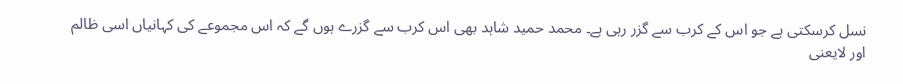نسل کرسکتی ہے جو اس کے کرب سے گزر رہی ہے۔ محمد حمید شاہد بھی اس کرب سے گزرے ہوں گے کہ اس مجموعے کی کہانیاں اسی ظالم اور لایعنی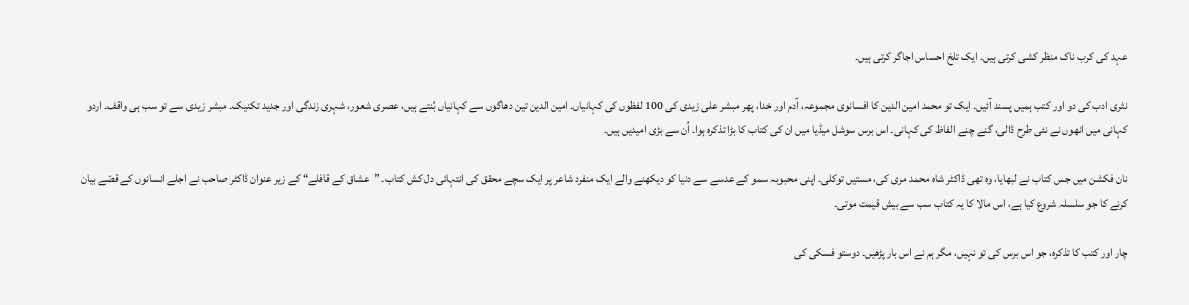عہد کی کرب ناک منظر کشی کرتی ہیں۔ ایک تلخ احساس اجاگر کرتی ہیں۔

نثری ادب کی دو اور کتب ہمیں پسند آئیں۔ ایک تو محمد امین الدین کا افسانوی مجموعہ، آدم اور خدا، پھر مبشر علی زیدی کی 100 لفظوں کی کہانیاں۔ امین الدین تین دھاگوں سے کہانیاں بُنتے ہیں، عصری شعور، شہری زندگی اور جدید تکنیک۔ مبشر زیدی سے تو سب ہی واقف۔ اردو کہانی میں انھوں نے نئی طرح ڈالی، گنے چنے الفاظ کی کہانی۔ اس برس سوشل میڈیا میں ان کی کتاب کا بڑا تذکرہ ہوا۔ اُن سے بڑی امیدیں ہیں۔

نان فکشن میں جس کتاب نے لبھایا، وہ تھی ڈاکٹر شاہ محمد مری کی، مستیں توکلی۔ اپنی محبوبہ سمو کے عدسے سے دنیا کو دیکھنے والے ایک منفرد شاعر پر ایک سچے محقق کی انتہائی دل کش کتاب۔ ”عشاق کے قافلے“ کے زیر عنوان ڈاکٹر صاحب نے اجلے انسانوں کے قصّے بیان کرنے کا جو سلسلہ شروع کیا ہے، اس مالا کا یہ کتاب سب سے بیش قیمت موتی۔

چار اور کتب کا تذکرہ، جو اس برس کی تو نہیں، مگر ہم نے اس بار پڑھیں۔ دوستو فسکی کی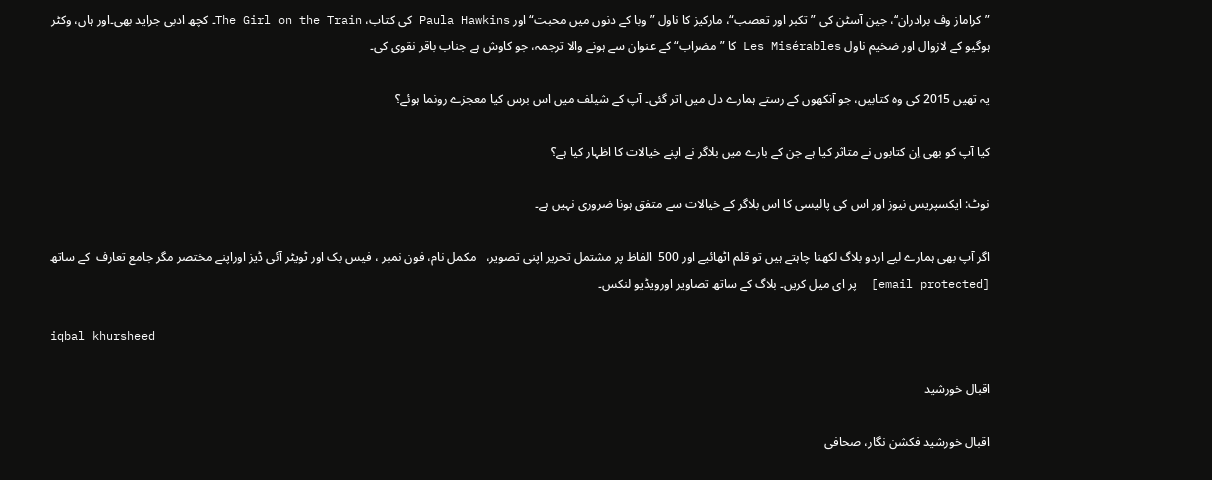”کراماز وف برادران‘‘، جین آسٹن کی ”تکبر اور تعصب“، مارکیز کا ناول ”وبا کے دنوں میں محبت“ اور Paula Hawkins کی کتاب، The Girl on the Train۔ کچھ ادبی جراید بھی۔اور ہاں، وکٹر ہوگیو کے لازوال اور ضخیم ناول Les Misérables کا ”مضراب“ کے عنوان سے ہونے والا ترجمہ، جو کاوش ہے جناب باقر نقوی کی۔

یہ تھیں 2015 کی وہ کتابیں، جو آنکھوں کے رستے ہمارے دل میں اتر گئی۔ آپ کے شیلف میں اس برس کیا معجزے رونما ہوئے؟

کیا آپ کو بھی اِن کتابوں نے متاثر کیا ہے جن کے بارے میں بلاگر نے اپنے خیالات کا اظہار کیا ہے؟

نوٹ: ایکسپریس نیوز اور اس کی پالیسی کا اس بلاگر کے خیالات سے متفق ہونا ضروری نہیں ہے۔

اگر آپ بھی ہمارے لیے اردو بلاگ لکھنا چاہتے ہیں تو قلم اٹھائیے اور 500  الفاظ پر مشتمل تحریر اپنی تصویر،   مکمل نام، فون نمبر ، فیس بک اور ٹویٹر آئی ڈیز اوراپنے مختصر مگر جامع تعارف  کے ساتھ  [email protected]  پر ای میل کریں۔ بلاگ کے ساتھ تصاویر اورویڈیو لنکس۔

iqbal khursheed

اقبال خورشید

اقبال خورشید فکشن نگار، صحافی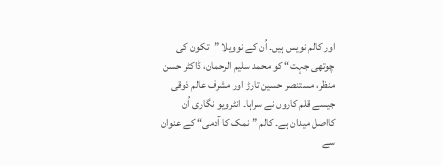اور کالم نویس ہیں۔ اُن کے نوویلا ”تکون کی چوتھی جہت“ کو محمد سلیم الرحمان، ڈاکٹر حسن منظر، مستنصر حسین تارڑ اور مشرف عالم ذوقی جیسے قلم کاروں نے سراہا۔ انٹرویو نگاری اُن کااصل میدان ہے۔ کالم ”نمک کا آدمی“ کے عنوان سے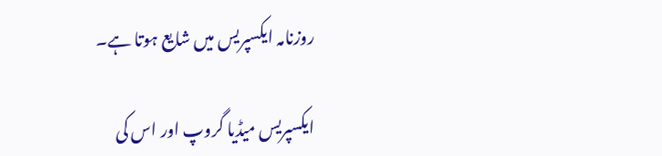روزنامہ ایکسپریس میں شایع ہوتا ہے۔

ایکسپریس میڈیا گروپ اور اس کی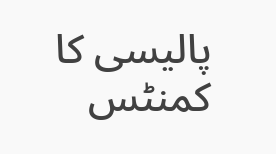پالیسی کا کمنٹس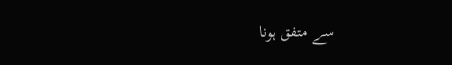سے متفق ہونا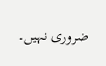ضروری نہیں۔